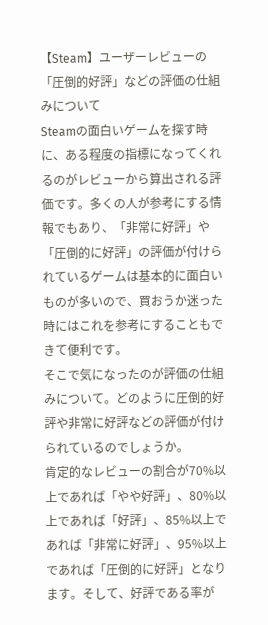【Steam】ユーザーレビューの「圧倒的好評」などの評価の仕組みについて
Steamの面白いゲームを探す時に、ある程度の指標になってくれるのがレビューから算出される評価です。多くの人が参考にする情報でもあり、「非常に好評」や「圧倒的に好評」の評価が付けられているゲームは基本的に面白いものが多いので、買おうか迷った時にはこれを参考にすることもできて便利です。
そこで気になったのが評価の仕組みについて。どのように圧倒的好評や非常に好評などの評価が付けられているのでしょうか。
肯定的なレビューの割合が70%以上であれば「やや好評」、80%以上であれば「好評」、85%以上であれば「非常に好評」、95%以上であれば「圧倒的に好評」となります。そして、好評である率が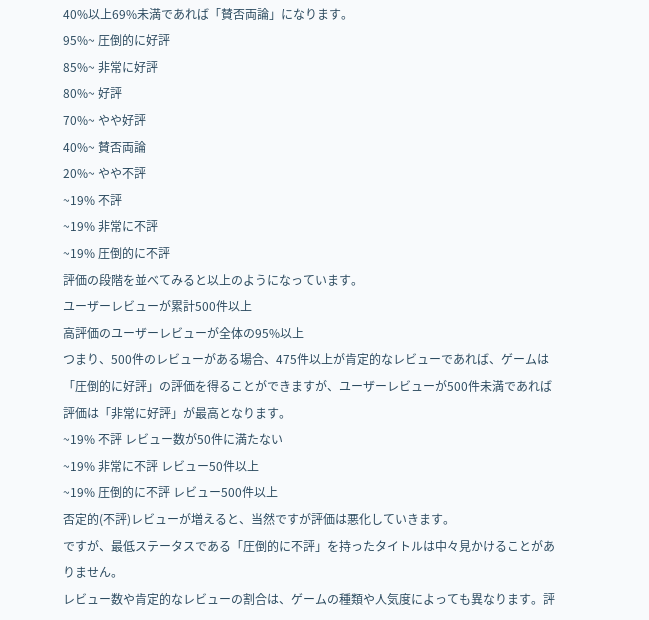40%以上69%未満であれば「賛否両論」になります。
95%~ 圧倒的に好評
85%~ 非常に好評
80%~ 好評
70%~ やや好評
40%~ 賛否両論
20%~ やや不評
~19% 不評
~19% 非常に不評
~19% 圧倒的に不評
評価の段階を並べてみると以上のようになっています。
ユーザーレビューが累計500件以上
高評価のユーザーレビューが全体の95%以上
つまり、500件のレビューがある場合、475件以上が肯定的なレビューであれば、ゲームは「圧倒的に好評」の評価を得ることができますが、ユーザーレビューが500件未満であれば評価は「非常に好評」が最高となります。
~19% 不評 レビュー数が50件に満たない
~19% 非常に不評 レビュー50件以上
~19% 圧倒的に不評 レビュー500件以上
否定的(不評)レビューが増えると、当然ですが評価は悪化していきます。
ですが、最低ステータスである「圧倒的に不評」を持ったタイトルは中々見かけることがありません。
レビュー数や肯定的なレビューの割合は、ゲームの種類や人気度によっても異なります。評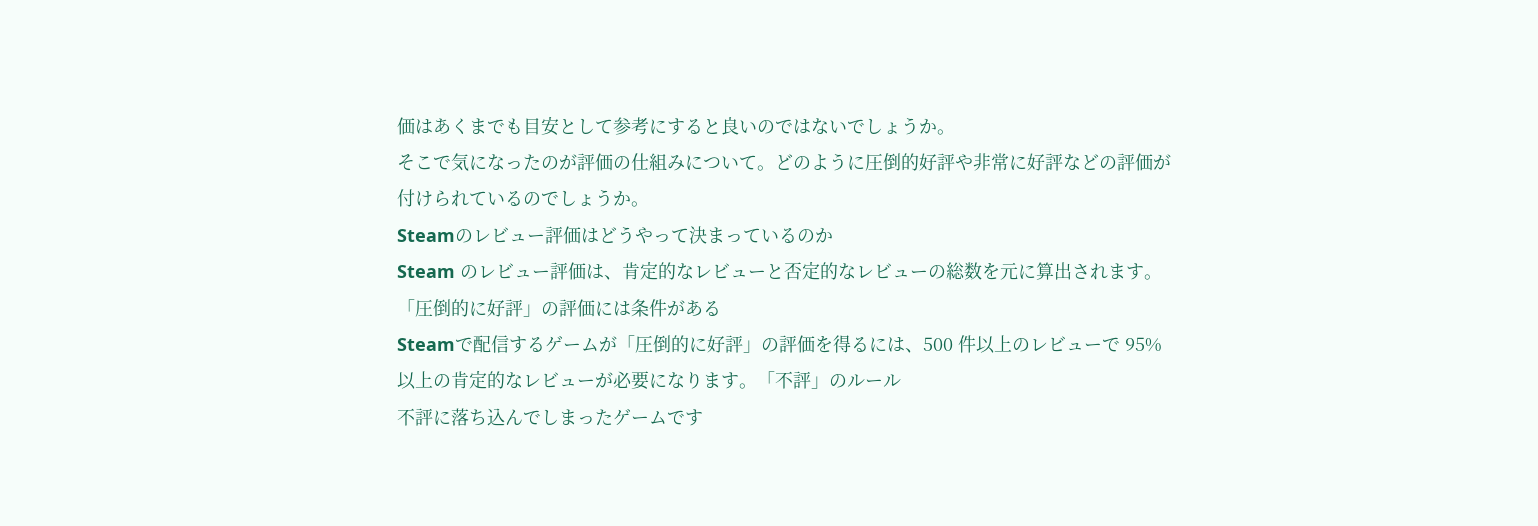価はあくまでも目安として参考にすると良いのではないでしょうか。
そこで気になったのが評価の仕組みについて。どのように圧倒的好評や非常に好評などの評価が付けられているのでしょうか。
Steamのレビュー評価はどうやって決まっているのか
Steam のレビュー評価は、肯定的なレビューと否定的なレビューの総数を元に算出されます。
「圧倒的に好評」の評価には条件がある
Steamで配信するゲームが「圧倒的に好評」の評価を得るには、500 件以上のレビューで 95% 以上の肯定的なレビューが必要になります。「不評」のルール
不評に落ち込んでしまったゲームです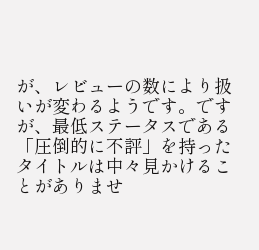が、レビューの数により扱いが変わるようです。ですが、最低ステータスである「圧倒的に不評」を持ったタイトルは中々見かけることがありませ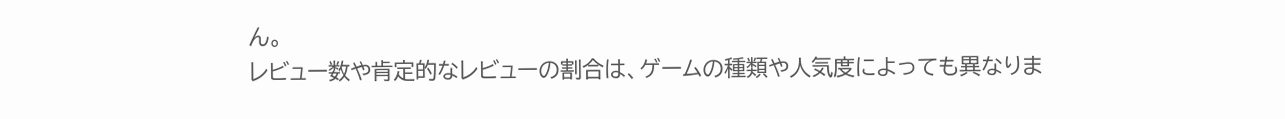ん。
レビュー数や肯定的なレビューの割合は、ゲームの種類や人気度によっても異なりま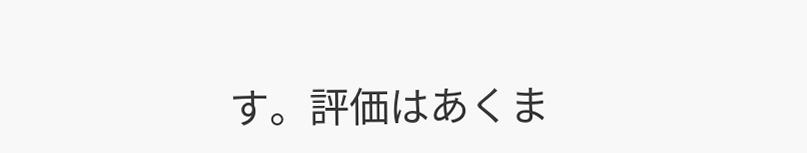す。評価はあくま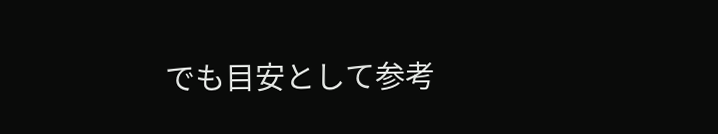でも目安として参考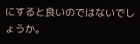にすると良いのではないでしょうか。